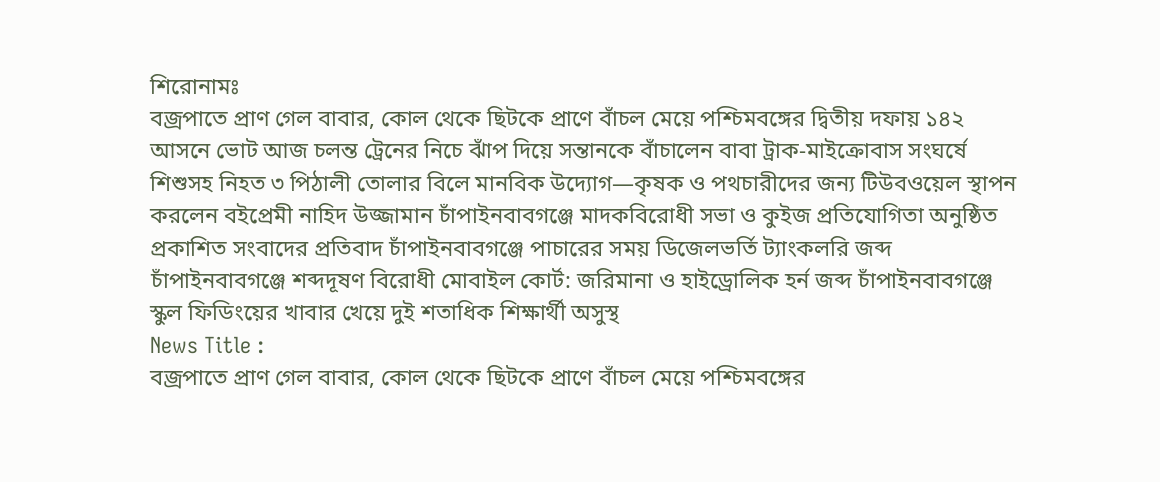শিরোনামঃ
বজ্রপাতে প্রাণ গেল বাবার, কোল থেকে ছিটকে প্রাণে বাঁচল মেয়ে পশ্চিমবঙ্গের দ্বিতীয় দফায় ১৪২ আসনে ভোট আজ চলন্ত ট্রেনের নিচে ঝাঁপ দিয়ে সন্তানকে বাঁচালেন বাবা ট্রাক-মাইক্রোবাস সংঘর্ষে শিশুসহ নিহত ৩ পিঠালী তোলার বিলে মানবিক উদ্যোগ—কৃষক ও পথচারীদের জন্য টিউবওয়েল স্থাপন করলেন বইপ্রেমী নাহিদ উজ্জামান চাঁপাইনবাবগঞ্জে মাদকবিরোধী সভা ও কুইজ প্রতিযোগিতা অনুষ্ঠিত প্রকাশিত সংবাদের প্রতিবাদ চাঁপাইনবাবগঞ্জে পাচারের সময় ডিজেলভর্তি ট্যাংকলরি জব্দ চাঁপাইনবাবগঞ্জে শব্দদূষণ বিরোধী মোবাইল কোর্ট: জরিমানা ও হাইড্রোলিক হর্ন জব্দ চাঁপাইনবাবগঞ্জে স্কুল ফিডিংয়ের খাবার খেয়ে দুই শতাধিক শিক্ষার্থী অসুস্থ
News Title :
বজ্রপাতে প্রাণ গেল বাবার, কোল থেকে ছিটকে প্রাণে বাঁচল মেয়ে পশ্চিমবঙ্গের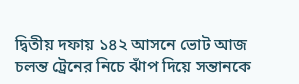দ্বিতীয় দফায় ১৪২ আসনে ভোট আজ চলন্ত ট্রেনের নিচে ঝাঁপ দিয়ে সন্তানকে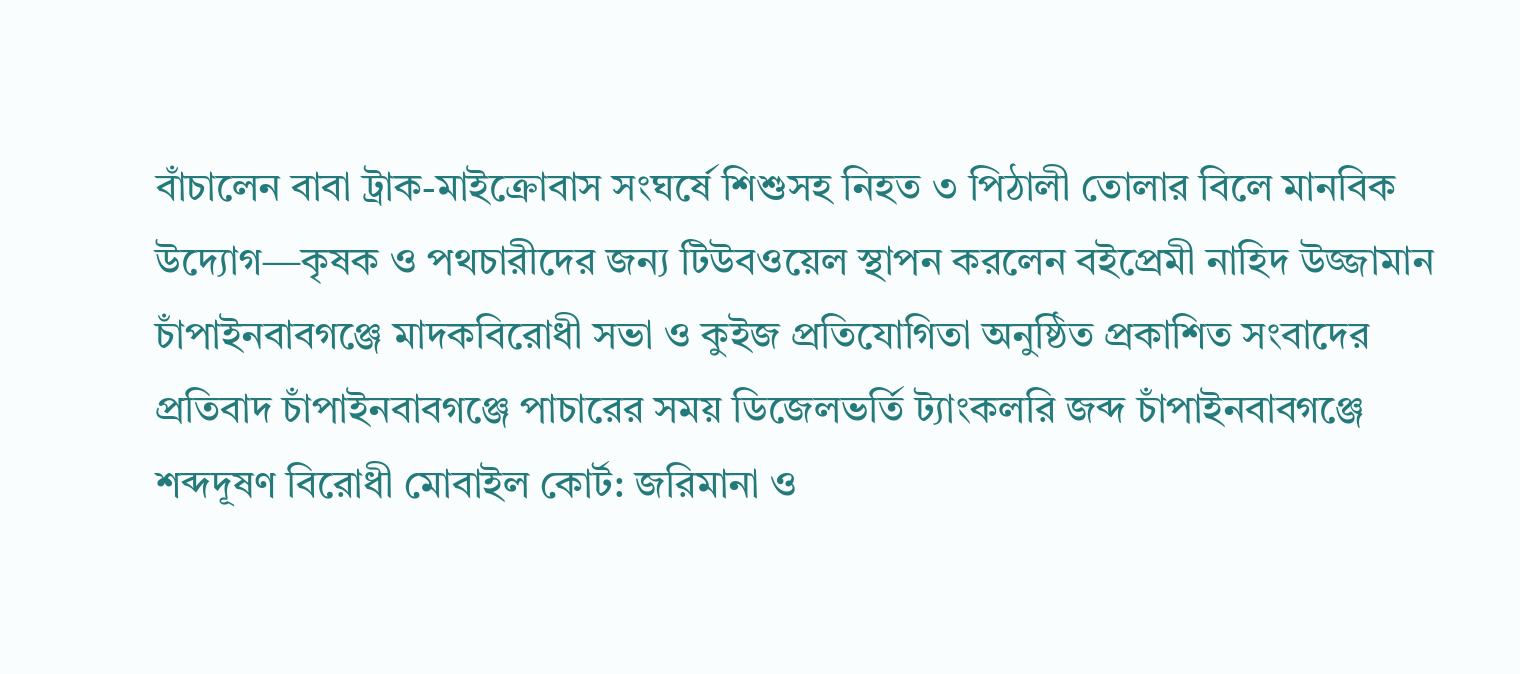বাঁচালেন বাবা ট্রাক-মাইক্রোবাস সংঘর্ষে শিশুসহ নিহত ৩ পিঠালী তোলার বিলে মানবিক উদ্যোগ—কৃষক ও পথচারীদের জন্য টিউবওয়েল স্থাপন করলেন বইপ্রেমী নাহিদ উজ্জামান চাঁপাইনবাবগঞ্জে মাদকবিরোধী সভা ও কুইজ প্রতিযোগিতা অনুষ্ঠিত প্রকাশিত সংবাদের প্রতিবাদ চাঁপাইনবাবগঞ্জে পাচারের সময় ডিজেলভর্তি ট্যাংকলরি জব্দ চাঁপাইনবাবগঞ্জে শব্দদূষণ বিরোধী মোবাইল কোর্ট: জরিমানা ও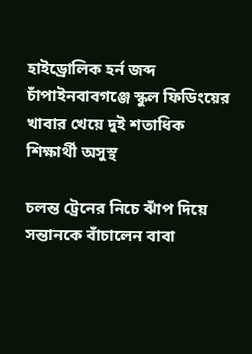হাইড্রোলিক হর্ন জব্দ চাঁপাইনবাবগঞ্জে স্কুল ফিডিংয়ের খাবার খেয়ে দুই শতাধিক শিক্ষার্থী অসুস্থ

চলন্ত ট্রেনের নিচে ঝাঁপ দিয়ে সন্তানকে বাঁচালেন বাবা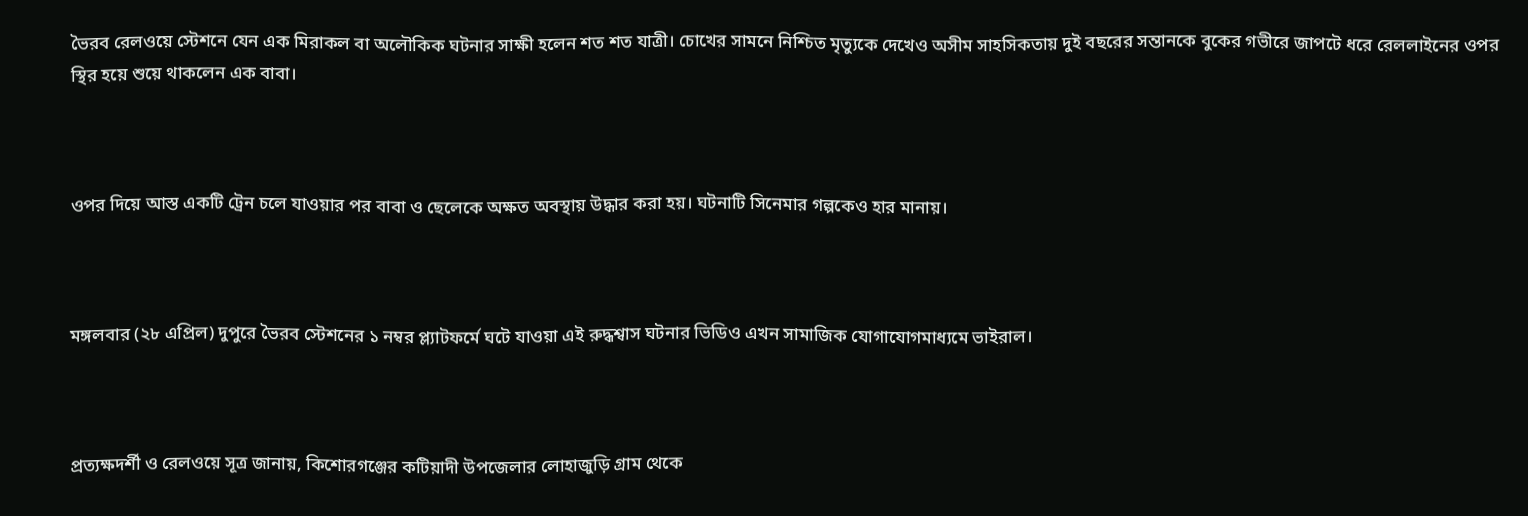ভৈরব রেলওয়ে স্টেশনে যেন এক মিরাকল বা অলৌকিক ঘটনার সাক্ষী হলেন শত শত যাত্রী। চোখের সামনে নিশ্চিত মৃত্যুকে দেখেও অসীম সাহসিকতায় দুই বছরের সন্তানকে বুকের গভীরে জাপটে ধরে রেললাইনের ওপর স্থির হয়ে শুয়ে থাকলেন এক বাবা।



ওপর দিয়ে আস্ত একটি ট্রেন চলে যাওয়ার পর বাবা ও ছেলেকে অক্ষত অবস্থায় উদ্ধার করা হয়। ঘটনাটি সিনেমার গল্পকেও হার মানায়।



মঙ্গলবার (২৮ এপ্রিল) দুপুরে ভৈরব স্টেশনের ১ নম্বর প্ল্যাটফর্মে ঘটে যাওয়া এই রুদ্ধশ্বাস ঘটনার ভিডিও এখন সামাজিক যোগাযোগমাধ্যমে ভাইরাল।



প্রত্যক্ষদর্শী ও রেলওয়ে সূত্র জানায়, কিশোরগঞ্জের কটিয়াদী উপজেলার লোহাজুড়ি গ্রাম থেকে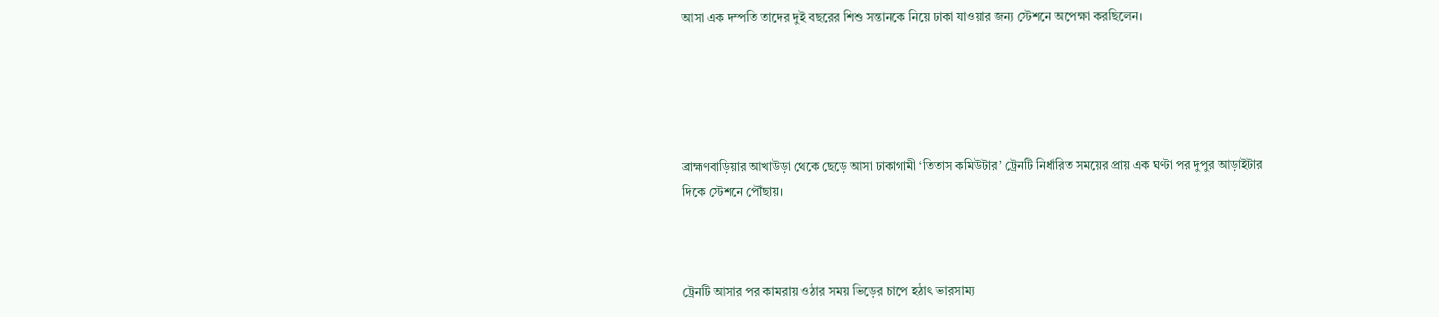আসা এক দম্পতি তাদের দুই বছরের শিশু সন্তানকে নিয়ে ঢাকা যাওয়ার জন্য স্টেশনে অপেক্ষা করছিলেন।





ব্রাহ্মণবাড়িয়ার আখাউড়া থেকে ছেড়ে আসা ঢাকাগামী ‘তিতাস কমিউটার’ ট্রেনটি নির্ধারিত সময়ের প্রায় এক ঘণ্টা পর দুপুর আড়াইটার দিকে স্টেশনে পৌঁছায়।



ট্রেনটি আসার পর কামরায় ওঠার সময় ভিড়ের চাপে হঠাৎ ভারসাম্য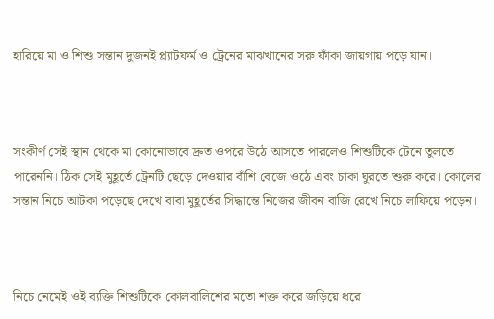হারিয়ে মা ও শিশু সন্তান দুজনই প্ল্যাটফর্ম ও ট্রেনের মাঝখানের সরু ফাঁকা জায়গায় পড়ে যান।



সংকীর্ণ সেই স্থান থেকে মা কোনোভাবে দ্রুত ওপরে উঠে আসতে পারলেও শিশুটিকে টেনে তুলতে পারেননি। ঠিক সেই মুহূর্তে ট্রেনটি ছেড়ে দেওয়ার বাঁশি বেজে ওঠে এবং চাকা ঘুরতে শুরু করে। কোলের সন্তান নিচে আটকা পড়েছে দেখে বাবা মুহূর্তের সিদ্ধান্তে নিজের জীবন বাজি রেখে নিচে লাফিয়ে পড়েন।



নিচে নেমেই ওই ব্যক্তি শিশুটিকে কোলবালিশের মতো শক্ত করে জড়িয়ে ধরে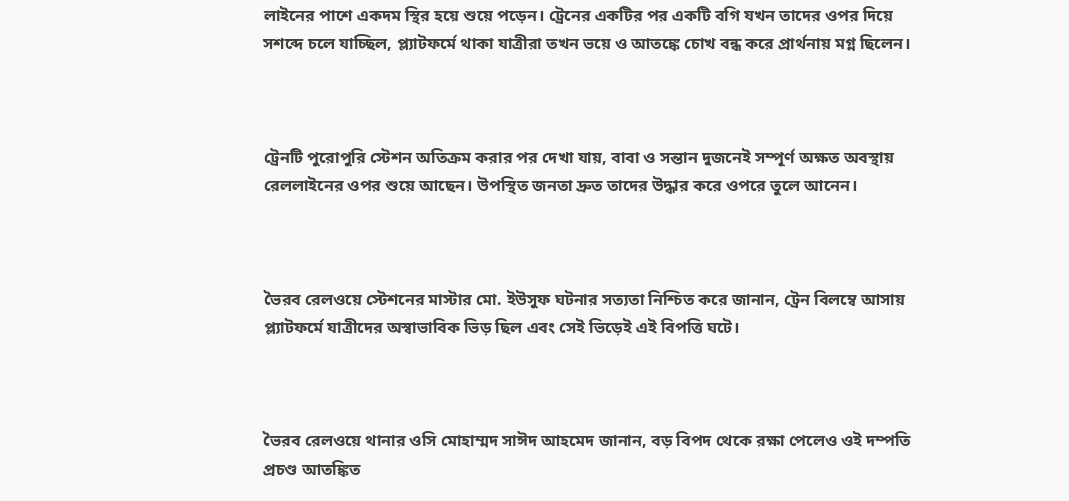লাইনের পাশে একদম স্থির হয়ে শুয়ে পড়েন। ট্রেনের একটির পর একটি বগি যখন তাদের ওপর দিয়ে সশব্দে চলে যাচ্ছিল, প্ল্যাটফর্মে থাকা যাত্রীরা তখন ভয়ে ও আতঙ্কে চোখ বন্ধ করে প্রার্থনায় মগ্ন ছিলেন।



ট্রেনটি পুরোপুরি স্টেশন অতিক্রম করার পর দেখা যায়, বাবা ও সন্তান দুজনেই সম্পূর্ণ অক্ষত অবস্থায় রেললাইনের ওপর শুয়ে আছেন। উপস্থিত জনতা দ্রুত তাদের উদ্ধার করে ওপরে তুলে আনেন।



ভৈরব রেলওয়ে স্টেশনের মাস্টার মো. ইউসুফ ঘটনার সত্যতা নিশ্চিত করে জানান, ট্রেন বিলম্বে আসায় প্ল্যাটফর্মে যাত্রীদের অস্বাভাবিক ভিড় ছিল এবং সেই ভিড়েই এই বিপত্তি ঘটে।



ভৈরব রেলওয়ে থানার ওসি মোহাম্মদ সাঈদ আহমেদ জানান, বড় বিপদ থেকে রক্ষা পেলেও ওই দম্পতি প্রচণ্ড আতঙ্কিত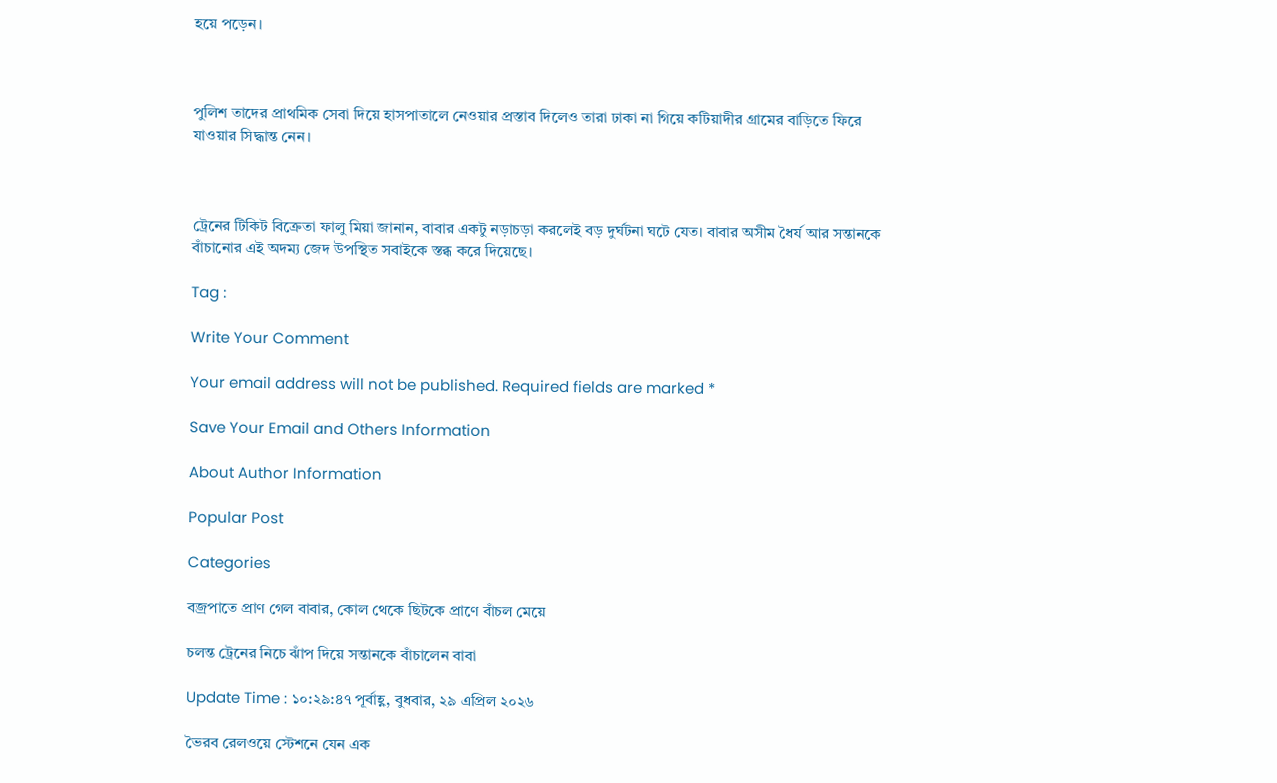হয়ে পড়েন।



পুলিশ তাদের প্রাথমিক সেবা দিয়ে হাসপাতালে নেওয়ার প্রস্তাব দিলেও তারা ঢাকা না গিয়ে কটিয়াদীর গ্রামের বাড়িতে ফিরে যাওয়ার সিদ্ধান্ত নেন।



ট্রেনের টিকিট বিক্রেতা ফালু মিয়া জানান, বাবার একটু নড়াচড়া করলেই বড় দুর্ঘটনা ঘটে যেত। বাবার অসীম ধৈর্য আর সন্তানকে বাঁচানোর এই অদম্য জেদ উপস্থিত সবাইকে স্তব্ধ করে দিয়েছে।

Tag :

Write Your Comment

Your email address will not be published. Required fields are marked *

Save Your Email and Others Information

About Author Information

Popular Post

Categories

বজ্রপাতে প্রাণ গেল বাবার, কোল থেকে ছিটকে প্রাণে বাঁচল মেয়ে

চলন্ত ট্রেনের নিচে ঝাঁপ দিয়ে সন্তানকে বাঁচালেন বাবা

Update Time : ১০:২৯:৪৭ পূর্বাহ্ণ, বুধবার, ২৯ এপ্রিল ২০২৬

ভৈরব রেলওয়ে স্টেশনে যেন এক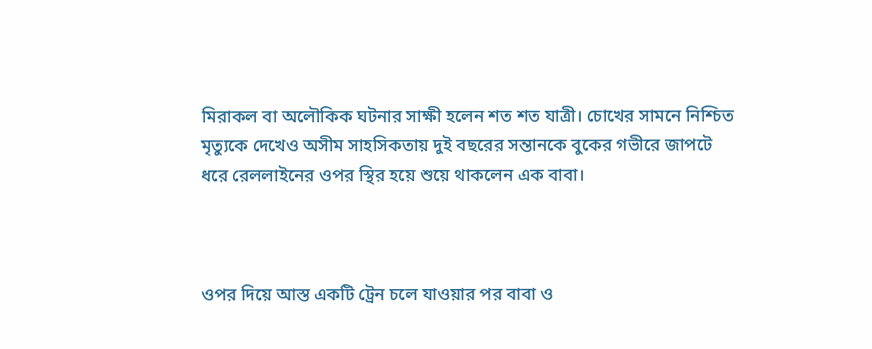মিরাকল বা অলৌকিক ঘটনার সাক্ষী হলেন শত শত যাত্রী। চোখের সামনে নিশ্চিত মৃত্যুকে দেখেও অসীম সাহসিকতায় দুই বছরের সন্তানকে বুকের গভীরে জাপটে ধরে রেললাইনের ওপর স্থির হয়ে শুয়ে থাকলেন এক বাবা।



ওপর দিয়ে আস্ত একটি ট্রেন চলে যাওয়ার পর বাবা ও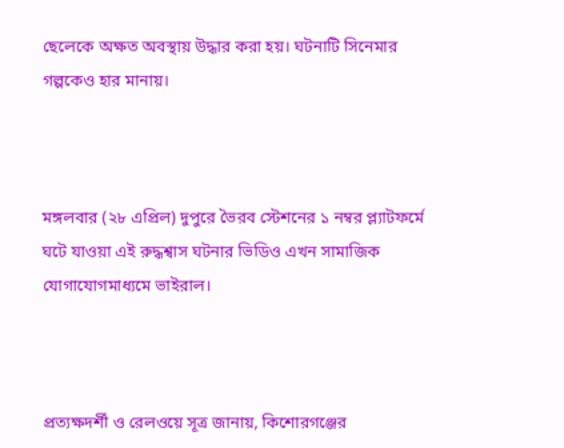ছেলেকে অক্ষত অবস্থায় উদ্ধার করা হয়। ঘটনাটি সিনেমার গল্পকেও হার মানায়।



মঙ্গলবার (২৮ এপ্রিল) দুপুরে ভৈরব স্টেশনের ১ নম্বর প্ল্যাটফর্মে ঘটে যাওয়া এই রুদ্ধশ্বাস ঘটনার ভিডিও এখন সামাজিক যোগাযোগমাধ্যমে ভাইরাল।



প্রত্যক্ষদর্শী ও রেলওয়ে সূত্র জানায়, কিশোরগঞ্জের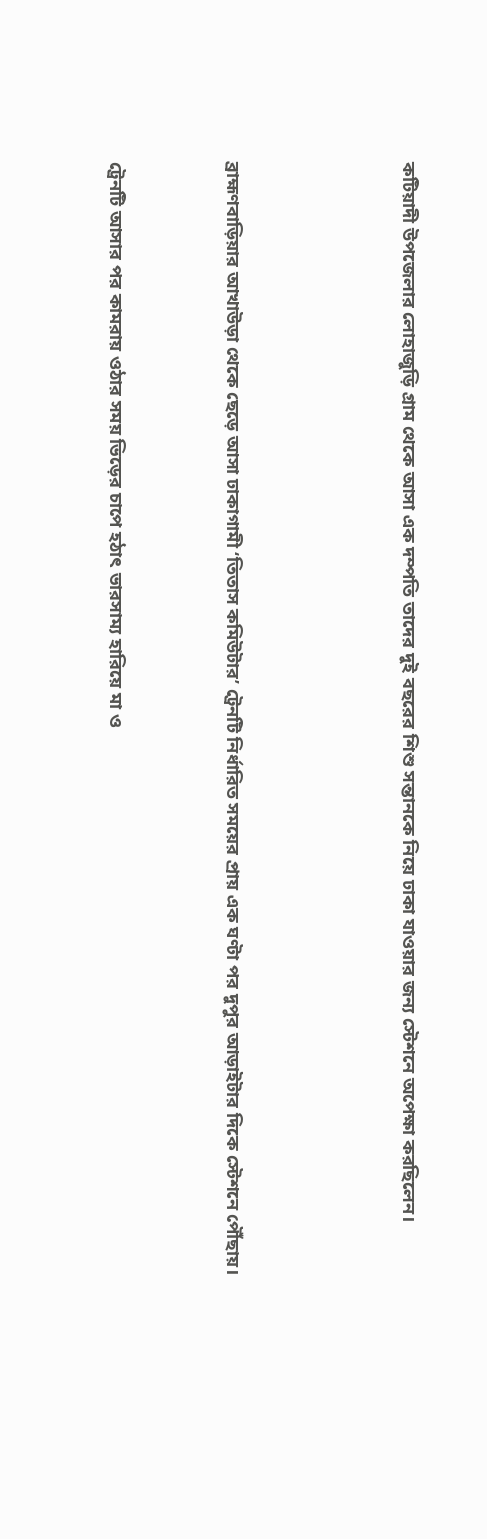কটিয়াদী উপজেলার লোহাজুড়ি গ্রাম থেকে আসা এক দম্পতি তাদের দুই বছরের শিশু সন্তানকে নিয়ে ঢাকা যাওয়ার জন্য স্টেশনে অপেক্ষা করছিলেন।





ব্রাহ্মণবাড়িয়ার আখাউড়া থেকে ছেড়ে আসা ঢাকাগামী ‘তিতাস কমিউটার’ ট্রেনটি নির্ধারিত সময়ের প্রায় এক ঘণ্টা পর দুপুর আড়াইটার দিকে স্টেশনে পৌঁছায়।



ট্রেনটি আসার পর কামরায় ওঠার সময় ভিড়ের চাপে হঠাৎ ভারসাম্য হারিয়ে মা ও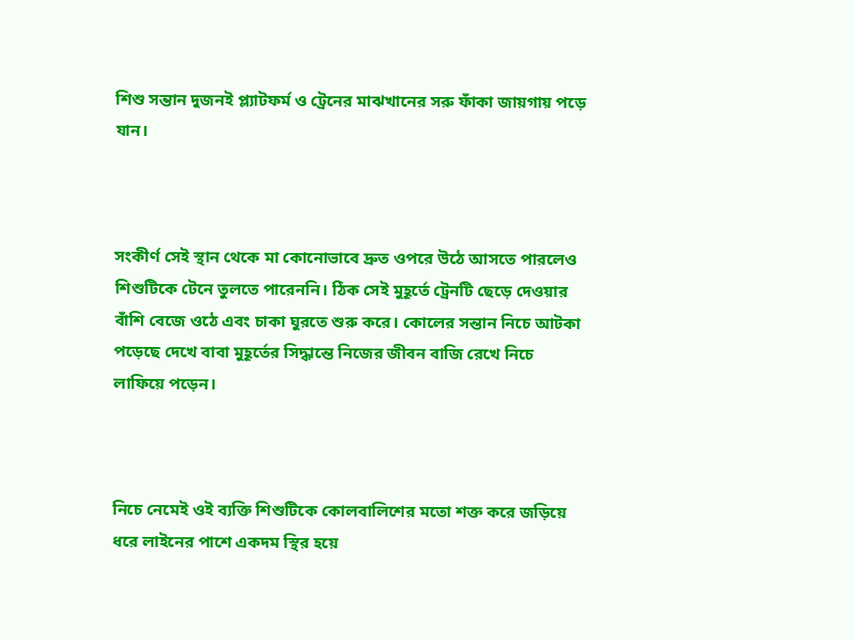শিশু সন্তান দুজনই প্ল্যাটফর্ম ও ট্রেনের মাঝখানের সরু ফাঁকা জায়গায় পড়ে যান।



সংকীর্ণ সেই স্থান থেকে মা কোনোভাবে দ্রুত ওপরে উঠে আসতে পারলেও শিশুটিকে টেনে তুলতে পারেননি। ঠিক সেই মুহূর্তে ট্রেনটি ছেড়ে দেওয়ার বাঁশি বেজে ওঠে এবং চাকা ঘুরতে শুরু করে। কোলের সন্তান নিচে আটকা পড়েছে দেখে বাবা মুহূর্তের সিদ্ধান্তে নিজের জীবন বাজি রেখে নিচে লাফিয়ে পড়েন।



নিচে নেমেই ওই ব্যক্তি শিশুটিকে কোলবালিশের মতো শক্ত করে জড়িয়ে ধরে লাইনের পাশে একদম স্থির হয়ে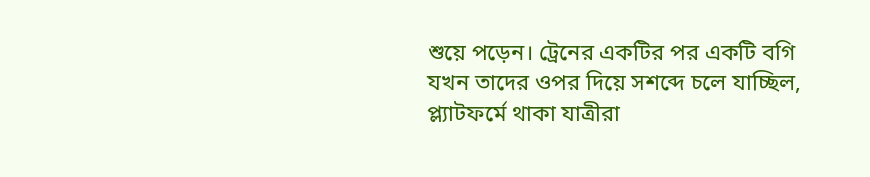শুয়ে পড়েন। ট্রেনের একটির পর একটি বগি যখন তাদের ওপর দিয়ে সশব্দে চলে যাচ্ছিল, প্ল্যাটফর্মে থাকা যাত্রীরা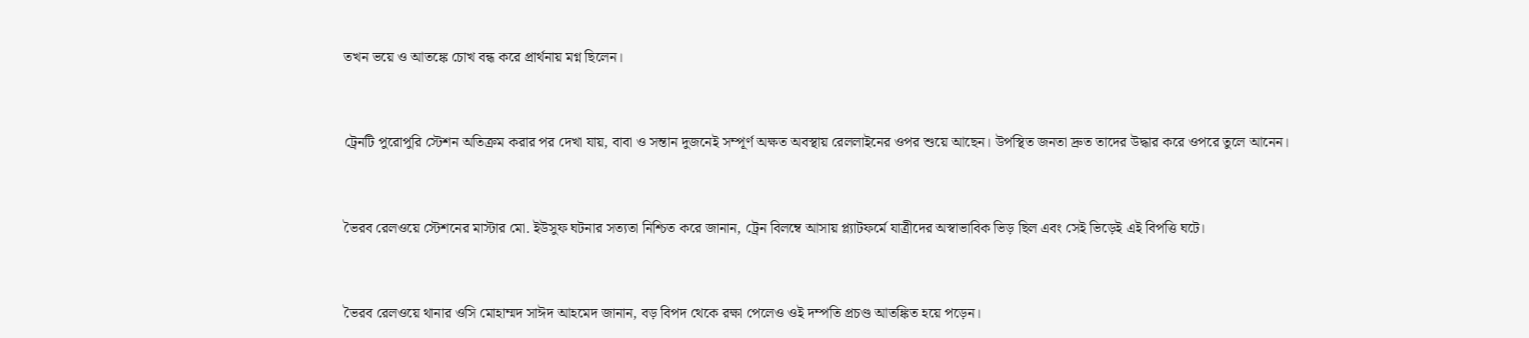তখন ভয়ে ও আতঙ্কে চোখ বন্ধ করে প্রার্থনায় মগ্ন ছিলেন।



ট্রেনটি পুরোপুরি স্টেশন অতিক্রম করার পর দেখা যায়, বাবা ও সন্তান দুজনেই সম্পূর্ণ অক্ষত অবস্থায় রেললাইনের ওপর শুয়ে আছেন। উপস্থিত জনতা দ্রুত তাদের উদ্ধার করে ওপরে তুলে আনেন।



ভৈরব রেলওয়ে স্টেশনের মাস্টার মো. ইউসুফ ঘটনার সত্যতা নিশ্চিত করে জানান, ট্রেন বিলম্বে আসায় প্ল্যাটফর্মে যাত্রীদের অস্বাভাবিক ভিড় ছিল এবং সেই ভিড়েই এই বিপত্তি ঘটে।



ভৈরব রেলওয়ে থানার ওসি মোহাম্মদ সাঈদ আহমেদ জানান, বড় বিপদ থেকে রক্ষা পেলেও ওই দম্পতি প্রচণ্ড আতঙ্কিত হয়ে পড়েন।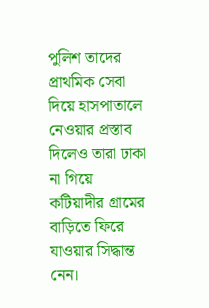পুলিশ তাদের প্রাথমিক সেবা দিয়ে হাসপাতালে নেওয়ার প্রস্তাব দিলেও তারা ঢাকা না গিয়ে কটিয়াদীর গ্রামের বাড়িতে ফিরে যাওয়ার সিদ্ধান্ত নেন।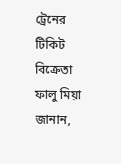ট্রেনের টিকিট বিক্রেতা ফালু মিয়া জানান,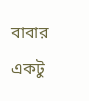বাবার একটু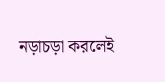নড়াচড়া করলেই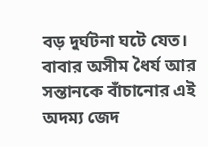বড় দুর্ঘটনা ঘটে যেত। বাবার অসীম ধৈর্য আর সন্তানকে বাঁচানোর এই অদম্য জেদ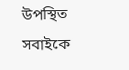উপস্থিত সবাইকে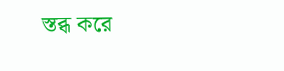স্তব্ধ করে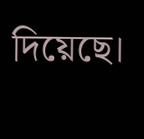দিয়েছে।